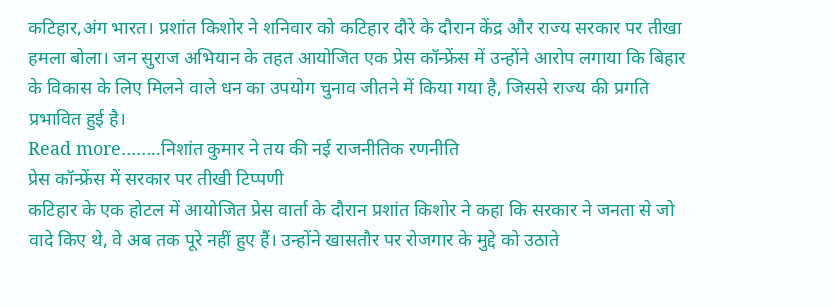कटिहार,अंग भारत। प्रशांत किशोर ने शनिवार को कटिहार दौरे के दौरान केंद्र और राज्य सरकार पर तीखा हमला बोला। जन सुराज अभियान के तहत आयोजित एक प्रेस कॉन्फ्रेंस में उन्होंने आरोप लगाया कि बिहार के विकास के लिए मिलने वाले धन का उपयोग चुनाव जीतने में किया गया है, जिससे राज्य की प्रगति प्रभावित हुई है।
Read more……..निशांत कुमार ने तय की नई राजनीतिक रणनीति
प्रेस कॉन्फ्रेंस में सरकार पर तीखी टिप्पणी
कटिहार के एक होटल में आयोजित प्रेस वार्ता के दौरान प्रशांत किशोर ने कहा कि सरकार ने जनता से जो वादे किए थे, वे अब तक पूरे नहीं हुए हैं। उन्होंने खासतौर पर रोजगार के मुद्दे को उठाते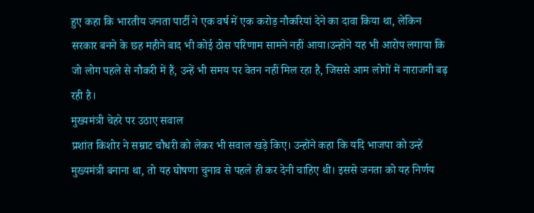हुए कहा कि भारतीय जनता पार्टी ने एक वर्ष में एक करोड़ नौकरियां देने का दावा किया था, लेकिन सरकार बनने के छह महीने बाद भी कोई ठोस परिणाम सामने नहीं आया।उन्होंने यह भी आरोप लगाया कि जो लोग पहले से नौकरी में हैं, उन्हें भी समय पर वेतन नहीं मिल रहा है, जिससे आम लोगों में नाराजगी बढ़ रही है।
मुख्यमंत्री चेहरे पर उठाए सवाल
प्रशांत किशोर ने सम्राट चौधरी को लेकर भी सवाल खड़े किए। उन्होंने कहा कि यदि भाजपा को उन्हें मुख्यमंत्री बनाना था, तो यह घोषणा चुनाव से पहले ही कर देनी चाहिए थी। इससे जनता को यह निर्णय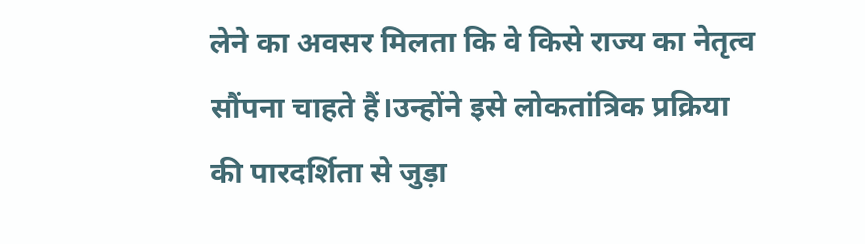लेने का अवसर मिलता कि वे किसे राज्य का नेतृत्व सौंपना चाहते हैं।उन्होंने इसे लोकतांत्रिक प्रक्रिया की पारदर्शिता से जुड़ा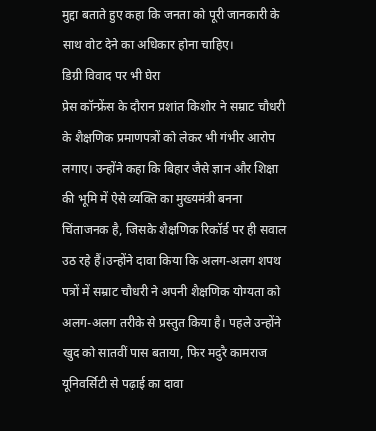मुद्दा बताते हुए कहा कि जनता को पूरी जानकारी के साथ वोट देने का अधिकार होना चाहिए।
डिग्री विवाद पर भी घेरा
प्रेस कॉन्फ्रेंस के दौरान प्रशांत किशोर ने सम्राट चौधरी के शैक्षणिक प्रमाणपत्रों को लेकर भी गंभीर आरोप लगाए। उन्होंने कहा कि बिहार जैसे ज्ञान और शिक्षा की भूमि में ऐसे व्यक्ति का मुख्यमंत्री बनना चिंताजनक है, जिसके शैक्षणिक रिकॉर्ड पर ही सवाल उठ रहे हैं।उन्होंने दावा किया कि अलग-अलग शपथ पत्रों में सम्राट चौधरी ने अपनी शैक्षणिक योग्यता को अलग-अलग तरीके से प्रस्तुत किया है। पहले उन्होंने खुद को सातवीं पास बताया, फिर मदुरै कामराज यूनिवर्सिटी से पढ़ाई का दावा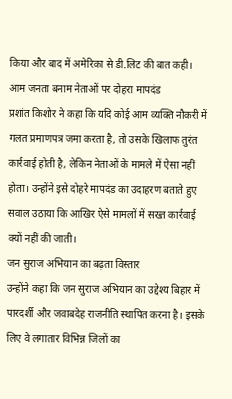किया और बाद में अमेरिका से डी.लिट की बात कही।
आम जनता बनाम नेताओं पर दोहरा मापदंड
प्रशांत किशोर ने कहा कि यदि कोई आम व्यक्ति नौकरी में गलत प्रमाणपत्र जमा करता है, तो उसके खिलाफ तुरंत कार्रवाई होती है, लेकिन नेताओं के मामले में ऐसा नहीं होता। उन्होंने इसे दोहरे मापदंड का उदाहरण बताते हुए सवाल उठाया कि आखिर ऐसे मामलों में सख्त कार्रवाई क्यों नहीं की जाती।
जन सुराज अभियान का बढ़ता विस्तार
उन्होंने कहा कि जन सुराज अभियान का उद्देश्य बिहार में पारदर्शी और जवाबदेह राजनीति स्थापित करना है। इसके लिए वे लगातार विभिन्न जिलों का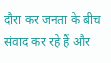दौरा कर जनता के बीच संवाद कर रहे हैं और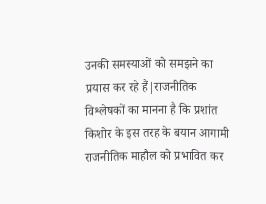उनकी समस्याओं को समझने का प्रयास कर रहे हैं|राजनीतिक विश्लेषकों का मानना है कि प्रशांत किशोर के इस तरह के बयान आगामी राजनीतिक माहौल को प्रभावित कर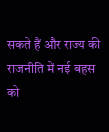सकते हैं और राज्य की राजनीति में नई बहस को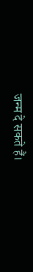जन्म दे सकते हैं।